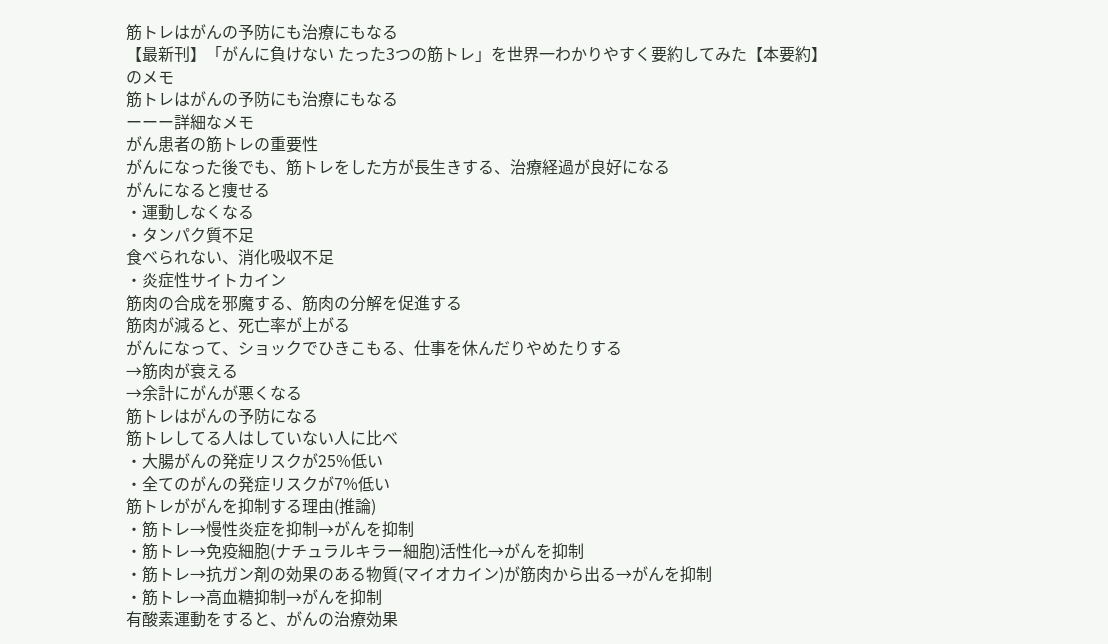筋トレはがんの予防にも治療にもなる
【最新刊】「がんに負けない たった3つの筋トレ」を世界一わかりやすく要約してみた【本要約】
のメモ
筋トレはがんの予防にも治療にもなる
ーーー詳細なメモ
がん患者の筋トレの重要性
がんになった後でも、筋トレをした方が長生きする、治療経過が良好になる
がんになると痩せる
・運動しなくなる
・タンパク質不足
食べられない、消化吸収不足
・炎症性サイトカイン
筋肉の合成を邪魔する、筋肉の分解を促進する
筋肉が減ると、死亡率が上がる
がんになって、ショックでひきこもる、仕事を休んだりやめたりする
→筋肉が衰える
→余計にがんが悪くなる
筋トレはがんの予防になる
筋トレしてる人はしていない人に比べ
・大腸がんの発症リスクが25%低い
・全てのがんの発症リスクが7%低い
筋トレががんを抑制する理由(推論)
・筋トレ→慢性炎症を抑制→がんを抑制
・筋トレ→免疫細胞(ナチュラルキラー細胞)活性化→がんを抑制
・筋トレ→抗ガン剤の効果のある物質(マイオカイン)が筋肉から出る→がんを抑制
・筋トレ→高血糖抑制→がんを抑制
有酸素運動をすると、がんの治療効果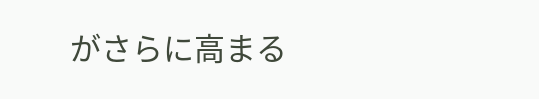がさらに高まる